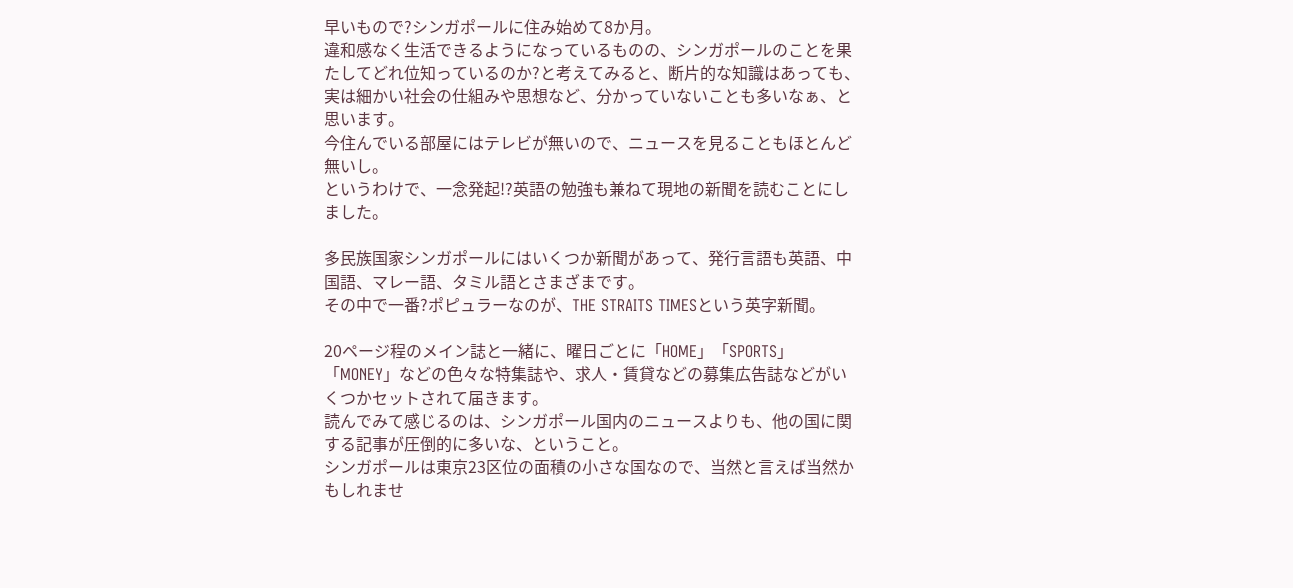早いもので?シンガポールに住み始めて8か月。
違和感なく生活できるようになっているものの、シンガポールのことを果たしてどれ位知っているのか?と考えてみると、断片的な知識はあっても、実は細かい社会の仕組みや思想など、分かっていないことも多いなぁ、と思います。
今住んでいる部屋にはテレビが無いので、ニュースを見ることもほとんど無いし。
というわけで、一念発起!?英語の勉強も兼ねて現地の新聞を読むことにしました。

多民族国家シンガポールにはいくつか新聞があって、発行言語も英語、中国語、マレー語、タミル語とさまざまです。
その中で一番?ポピュラーなのが、THE STRAITS TIMESという英字新聞。

20ページ程のメイン誌と一緒に、曜日ごとに「HOME」「SPORTS」「MONEY」などの色々な特集誌や、求人・賃貸などの募集広告誌などがいくつかセットされて届きます。
読んでみて感じるのは、シンガポール国内のニュースよりも、他の国に関する記事が圧倒的に多いな、ということ。
シンガポールは東京23区位の面積の小さな国なので、当然と言えば当然かもしれませ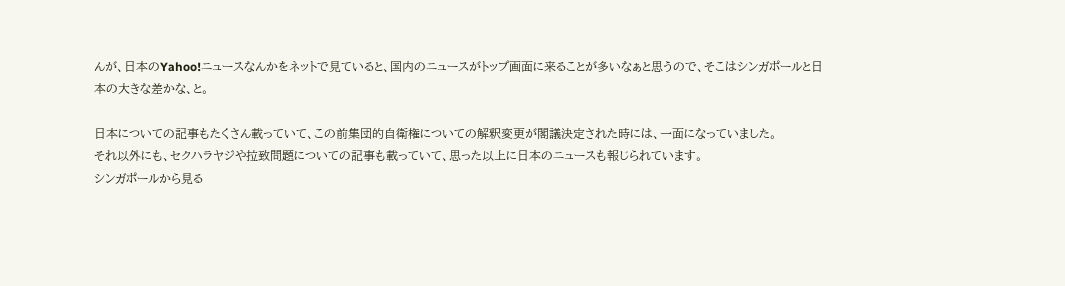んが、日本のYahoo!ニュースなんかをネットで見ていると、国内のニュースがトップ画面に来ることが多いなぁと思うので、そこはシンガポールと日本の大きな差かな、と。

日本についての記事もたくさん載っていて、この前集団的自衛権についての解釈変更が閣議決定された時には、一面になっていました。
それ以外にも、セクハラヤジや拉致問題についての記事も載っていて、思った以上に日本のニュースも報じられています。
シンガポールから見る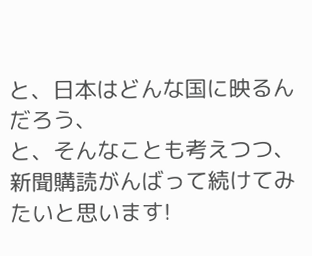と、日本はどんな国に映るんだろう、
と、そんなことも考えつつ、新聞購読がんばって続けてみたいと思います!